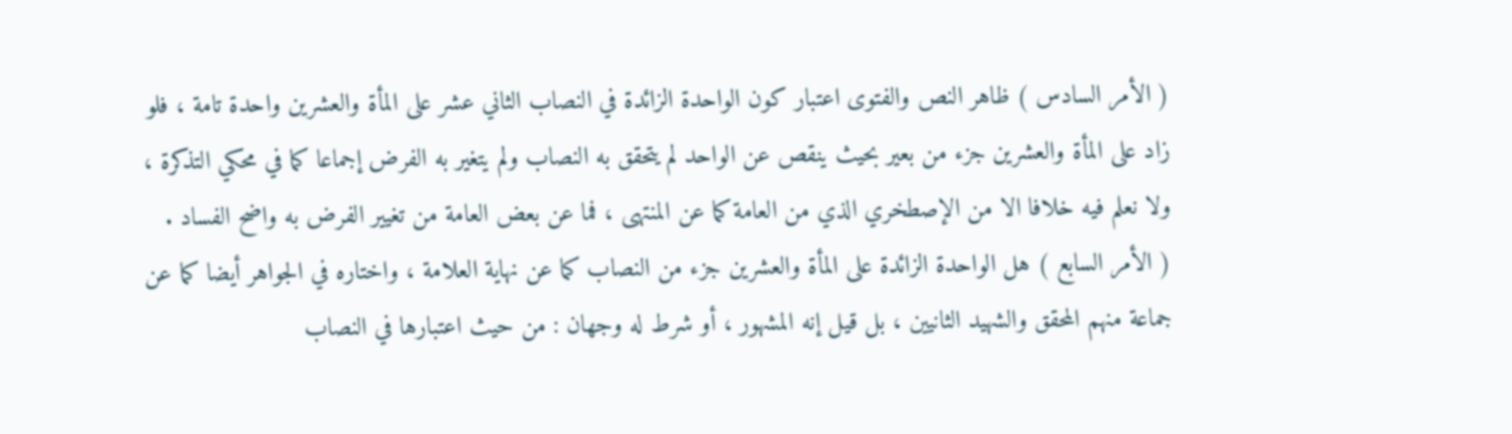( الأمر السادس ) ظاهر النص والفتوى اعتبار كون الواحدة الزائدة في النصاب الثاني عشر على المأة والعشرين واحدة تامة ، فلو زاد على المأة والعشرين جزء من بعير بحيث ينقص عن الواحد لم يتحقق به النصاب ولم يتغير به الفرض إجماعا كما في محكي التذكرة ، ولا نعلم فيه خلافا الا من الإصطخري الذي من العامة كما عن المنتهى ، فما عن بعض العامة من تغيير الفرض به واضح الفساد .
( الأمر السابع ) هل الواحدة الزائدة على المأة والعشرين جزء من النصاب كما عن نهاية العلامة ، واختاره في الجواهر أيضا كما عن جماعة منهم المحقق والشهيد الثانيين ، بل قيل إنه المشهور ، أو شرط له وجهان : من حيث اعتبارها في النصاب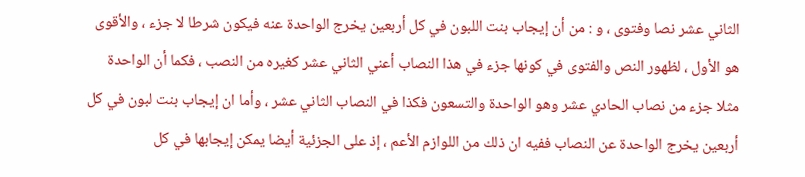الثاني عشر نصا وفتوى ، و : من أن إيجاب بنت اللبون في كل أربعين يخرج الواحدة عنه فيكون شرطا لا جزء ، والأقوى هو الأول ، لظهور النص والفتوى في كونها جزء في هذا النصاب أعني الثاني عشر كغيره من النصب ، فكما أن الواحدة مثلا جزء من نصاب الحادي عشر وهو الواحدة والتسعون فكذا في النصاب الثاني عشر ، وأما ان إيجاب بنت لبون في كل أربعين يخرج الواحدة عن النصاب ففيه ان ذلك من اللوازم الأعم ، إذ على الجزئية أيضا يمكن إيجابها في كل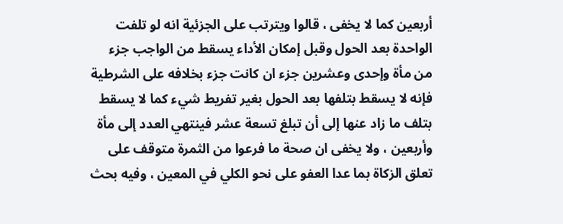أربعين كما لا يخفى ، قالوا ويترتب على الجزئية انه لو تلفت الواحدة بعد الحول وقبل إمكان الأداء يسقط من الواجب جزء من مأة وإحدى وعشرين جزء ان كانت جزء بخلافه على الشرطية فإنه لا يسقط بتلفها بعد الحول بغير تفريط شيء كما لا يسقط بتلف ما زاد عنها إلى أن تبلغ تسعة عشر فينتهي العدد إلى مأة وأربعين ، ولا يخفى ان صحة ما فرعوا من الثمرة متوقف على تعلق الزكاة بما عدا العفو على نحو الكلي في المعين ، وفيه بحث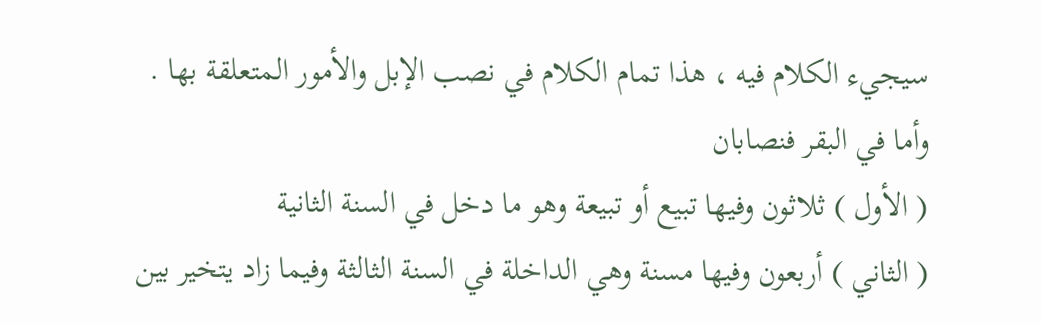سيجيء الكلام فيه ، هذا تمام الكلام في نصب الإبل والأمور المتعلقة بها .
وأما في البقر فنصابان
( الأول ) ثلاثون وفيها تبيع أو تبيعة وهو ما دخل في السنة الثانية
( الثاني ) أربعون وفيها مسنة وهي الداخلة في السنة الثالثة وفيما زاد يتخير بين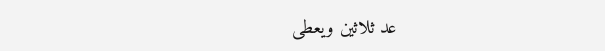عد ثلاثين ويعطى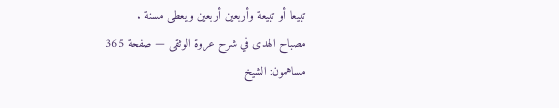تبيعا أو تبيعة وأربعين أربعين ويعطى مسنة .
مصباح الهدى في شرح عروة الوثقى — صفحة 365
مساهمون: الشيخ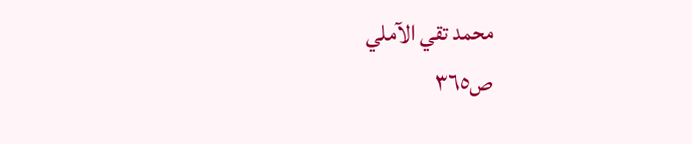محمد تقي الآملي
ص٣٦٥